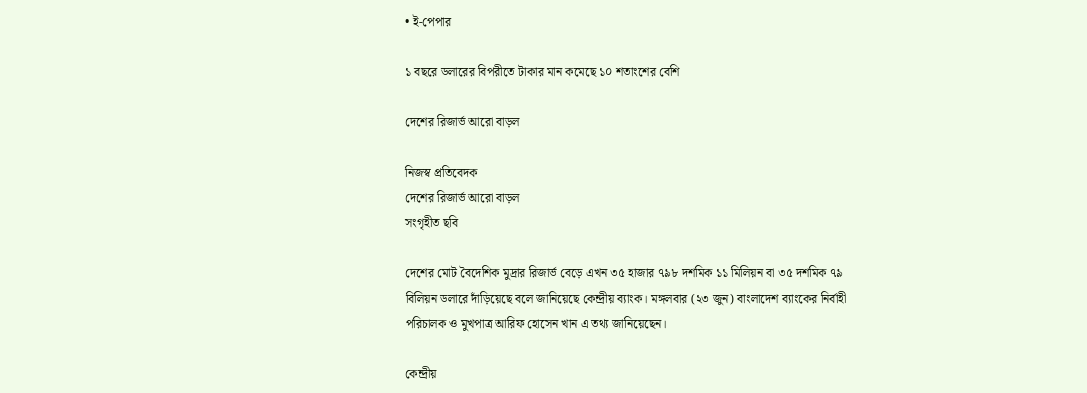• ই-পেপার

১ বছরে ডলারের বিপরীতে টাকার মান কমেছে ১০ শতাংশের বেশি

দেশের রিজার্ভ আরো বাড়ল

নিজস্ব প্রতিবেদক
দেশের রিজার্ভ আরো বাড়ল
সংগৃহীত ছবি

দেশের মোট বৈদেশিক মুদ্রার রিজার্ভ বেড়ে এখন ৩৫ হাজার ৭৯৮ দশমিক ১১ মিলিয়ন বা ৩৫ দশমিক ৭৯ বিলিয়ন ডলারে দাঁড়িয়েছে বলে জানিয়েছে কেন্দ্রীয় ব্যাংক। মঙ্গলবার (২৩ জুন) বাংলাদেশ ব্যাংকের নির্বাহী পরিচালক ও মুখপাত্র আরিফ হোসেন খান এ তথ্য জানিয়েছেন।

কেন্দ্রীয়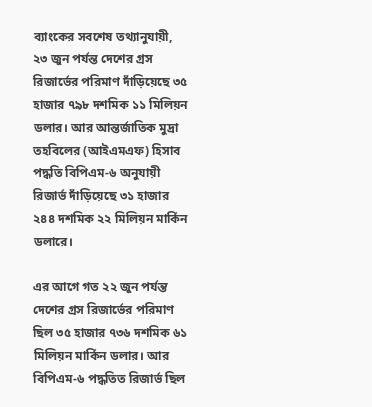ব্যাংকের সবশেষ তথ্যানুযায়ী, ২৩ জুন পর্যন্ত দেশের গ্রস রিজার্ভের পরিমাণ দাঁড়িয়েছে ৩৫ হাজার ৭৯৮ দশমিক ১১ মিলিয়ন ডলার। আর আন্তর্জাতিক মুদ্রা তহবিলের (আইএমএফ) হিসাব পদ্ধতি বিপিএম-৬ অনুযায়ী রিজার্ভ দাঁড়িয়েছে ৩১ হাজার ২৪৪ দশমিক ২২ মিলিয়ন মার্কিন ডলারে।

এর আগে গত ২২ জুন পর্যন্ত দেশের গ্রস রিজার্ভের পরিমাণ ছিল ৩৫ হাজার ৭৩৬ দশমিক ৬১ মিলিয়ন মার্কিন ডলার। আর বিপিএম-৬ পদ্ধতিত রিজার্ভ ছিল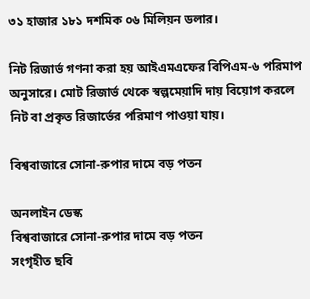৩১ হাজার ১৮১ দশমিক ০৬ মিলিয়ন ডলার।

নিট রিজার্ভ গণনা করা হয় আইএমএফের বিপিএম-৬ পরিমাপ অনুসারে। মোট রিজার্ভ থেকে স্বল্পমেয়াদি দায় বিয়োগ করলে নিট বা প্রকৃত রিজার্ভের পরিমাণ পাওয়া যায়।

বিশ্ববাজারে সোনা-রুপার দামে বড় পতন

অনলাইন ডেস্ক
বিশ্ববাজারে সোনা-রুপার দামে বড় পতন
সংগৃহীত ছবি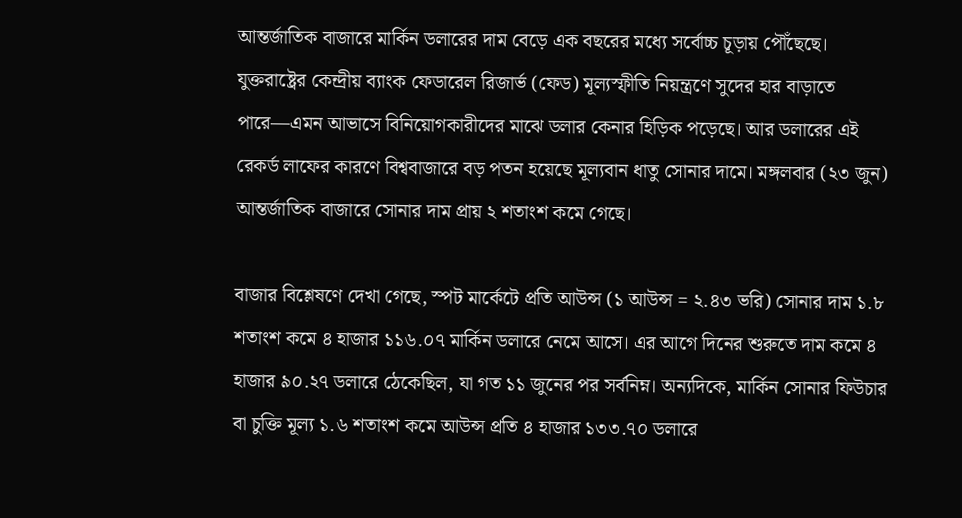আন্তর্জাতিক বাজারে মার্কিন ডলারের দাম বেড়ে এক বছরের মধ্যে সর্বোচ্চ চূড়ায় পৌঁছেছে। যুক্তরাষ্ট্রের কেন্দ্রীয় ব্যাংক ফেডারেল রিজার্ভ (ফেড) মূল্যস্ফীতি নিয়ন্ত্রণে সুদের হার বাড়াতে পারে—এমন আভাসে বিনিয়োগকারীদের মাঝে ডলার কেনার হিড়িক পড়েছে। আর ডলারের এই রেকর্ড লাফের কারণে বিশ্ববাজারে বড় পতন হয়েছে মূল্যবান ধাতু সোনার দামে। মঙ্গলবার (২৩ জুন) আন্তর্জাতিক বাজারে সোনার দাম প্রায় ২ শতাংশ কমে গেছে।

বাজার বিশ্লেষণে দেখা গেছে, স্পট মার্কেটে প্রতি আউন্স (১ আউন্স = ২.৪৩ ভরি) সোনার দাম ১.৮ শতাংশ কমে ৪ হাজার ১১৬.০৭ মার্কিন ডলারে নেমে আসে। এর আগে দিনের শুরুতে দাম কমে ৪ হাজার ৯০.২৭ ডলারে ঠেকেছিল, যা গত ১১ জুনের পর সর্বনিম্ন। অন্যদিকে, মার্কিন সোনার ফিউচার বা চুক্তি মূল্য ১.৬ শতাংশ কমে আউন্স প্রতি ৪ হাজার ১৩৩.৭০ ডলারে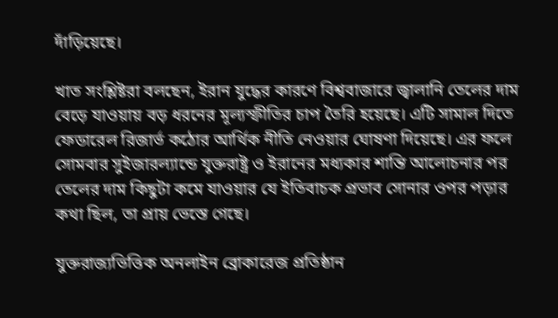দাঁড়িয়েছে।

খাত সংশ্লিষ্টরা বলছেন, ইরান যুদ্ধের কারণে বিশ্ববাজারে জ্বালানি তেলের দাম বেড়ে যাওয়ায় বড় ধরনের মূল্যস্ফীতির চাপ তৈরি হয়েছে। এটি সামাল দিতে ফেডারেল রিজার্ভ কঠোর আর্থিক নীতি নেওয়ার ঘোষণা দিয়েছে। এর ফলে সোমবার সুইজারল্যান্ডে যুক্তরাষ্ট্র ও ইরানের মধ্যকার শান্তি আলোচনার পর তেলের দাম কিছুটা কমে যাওয়ার যে ইতিবাচক প্রভাব সোনার ওপর পড়ার কথা ছিল, তা প্রায় ভেস্তে গেছে।

যুক্তরাজ্যভিত্তিক অনলাইন ব্রোকারেজ প্রতিষ্ঠান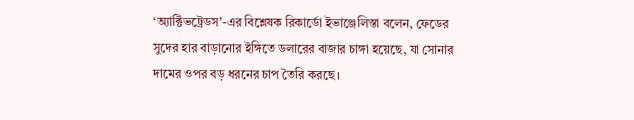‘অ্যাক্টিভট্রেডস’-এর বিশ্লেষক রিকার্ডো ইভাঞ্জেলিস্তা বলেন, ফেডের সুদের হার বাড়ানোর ইঙ্গিতে ডলারের বাজার চাঙ্গা হয়েছে, যা সোনার দামের ওপর বড় ধরনের চাপ তৈরি করছে।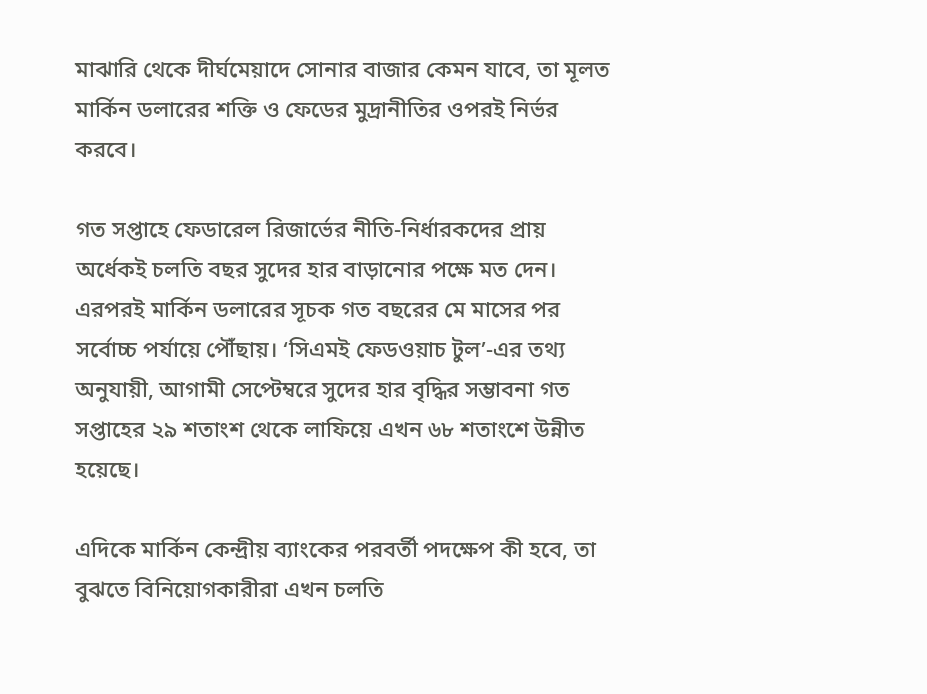মাঝারি থেকে দীর্ঘমেয়াদে সোনার বাজার কেমন যাবে, তা মূলত মার্কিন ডলারের শক্তি ও ফেডের মুদ্রানীতির ওপরই নির্ভর করবে।

গত সপ্তাহে ফেডারেল রিজার্ভের নীতি-নির্ধারকদের প্রায় অর্ধেকই চলতি বছর সুদের হার বাড়ানোর পক্ষে মত দেন। এরপরই মার্কিন ডলারের সূচক গত বছরের মে মাসের পর সর্বোচ্চ পর্যায়ে পৌঁছায়। ‘সিএমই ফেডওয়াচ টুল’-এর তথ্য অনুযায়ী, আগামী সেপ্টেম্বরে সুদের হার বৃদ্ধির সম্ভাবনা গত সপ্তাহের ২৯ শতাংশ থেকে লাফিয়ে এখন ৬৮ শতাংশে উন্নীত হয়েছে।

এদিকে মার্কিন কেন্দ্রীয় ব্যাংকের পরবর্তী পদক্ষেপ কী হবে, তা বুঝতে বিনিয়োগকারীরা এখন চলতি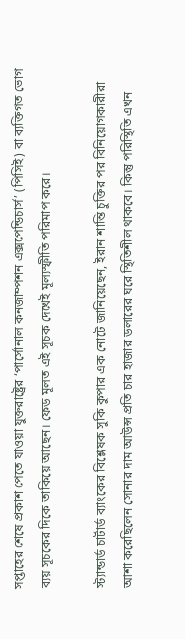সপ্তাহের শেষে প্রকাশ পেতে যাওয়া যুক্তরাষ্ট্রের ‘পার্সোনাল কনজাম্পশন এক্সপেন্ডিচার্স’ (পিসিই) বা ব্যক্তিগত ভোগ ব্যয় সূচকের দিকে তাকিয়ে আছেন। ফেড মূলত এই সূচক দেখেই মূল্যস্ফীতি পরিমাপ করে।

স্ট্যান্ডার্ড চার্টার্ড ব্যাংকের বিশ্লেষক সুকি কুপার এক নোটে জানিয়েছেন, ইরান শান্তি চুক্তির পর বিনিয়োগকারীরা আশা করেছিলেন সোনার দাম আউন্স প্রতি চার হাজার ডলারের ঘরে স্থিতিশীল থাকবে। কিন্তু পরিস্থিতি এখন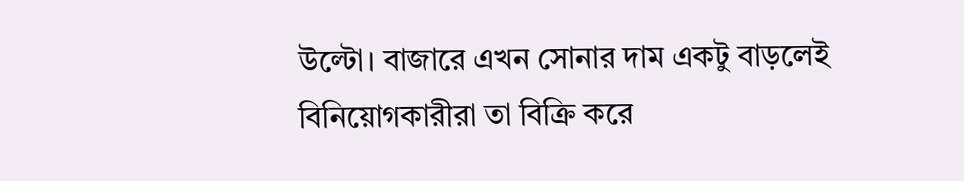উল্টো। বাজারে এখন সোনার দাম একটু বাড়লেই বিনিয়োগকারীরা তা বিক্রি করে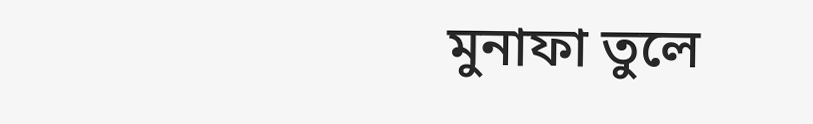মুনাফা তুলে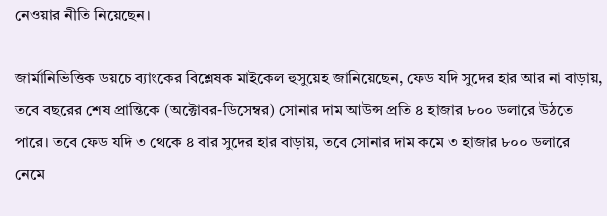নেওয়ার নীতি নিয়েছেন।

জার্মানিভিত্তিক ডয়চে ব্যাংকের বিশ্লেষক মাইকেল হুসুয়েহ জানিয়েছেন, ফেড যদি সুদের হার আর না বাড়ায়, তবে বছরের শেষ প্রান্তিকে (অক্টোবর-ডিসেম্বর) সোনার দাম আউন্স প্রতি ৪ হাজার ৮০০ ডলারে উঠতে পারে। তবে ফেড যদি ৩ থেকে ৪ বার সুদের হার বাড়ায়, তবে সোনার দাম কমে ৩ হাজার ৮০০ ডলারে নেমে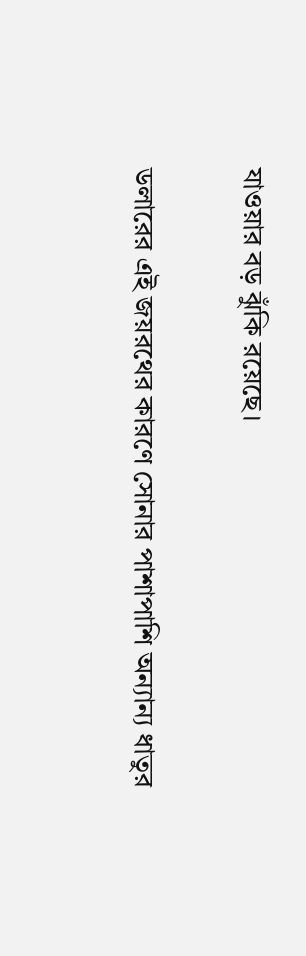যাওয়ার বড় ঝুঁকি রয়েছে।

ডলারের এই জয়রথের কারণে সোনার পাশাপাশি অন্যান্য ধাতুর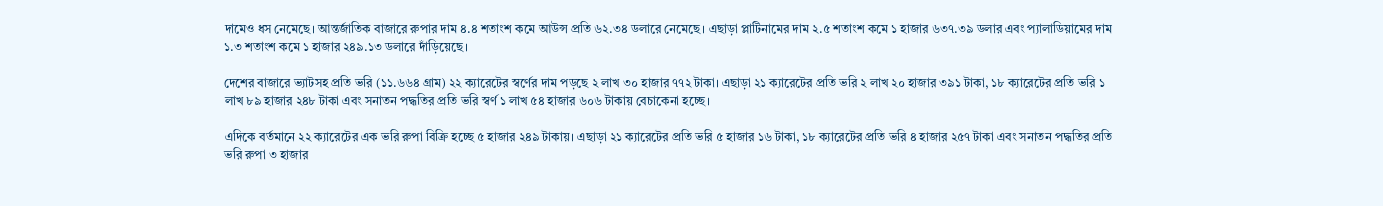দামেও ধস নেমেছে। আন্তর্জাতিক বাজারে রুপার দাম ৪.৪ শতাংশ কমে আউন্স প্রতি ৬২.৩৪ ডলারে নেমেছে। এছাড়া প্লাটিনামের দাম ২.৫ শতাংশ কমে ১ হাজার ৬৩৭.৩৯ ডলার এবং প্যালাডিয়ামের দাম ১.৩ শতাংশ কমে ১ হাজার ২৪৯.১৩ ডলারে দাঁড়িয়েছে।

দেশের বাজারে ভ্যাটসহ প্রতি ভরি (১১.৬৬৪ গ্রাম) ২২ ক্যারেটের স্বর্ণের দাম পড়ছে ২ লাখ ৩০ হাজার ৭৭২ টাকা। এছাড়া ২১ ক্যারেটের প্রতি ভরি ২ লাখ ২০ হাজার ৩৯১ টাকা, ১৮ ক্যারেটের প্রতি ভরি ১ লাখ ৮৯ হাজার ২৪৮ টাকা এবং সনাতন পদ্ধতির প্রতি ভরি স্বর্ণ ১ লাখ ৫৪ হাজার ৬০৬ টাকায় বেচাকেনা হচ্ছে।

এদিকে বর্তমানে ২২ ক্যারেটের এক ভরি রুপা বিক্রি হচ্ছে ৫ হাজার ২৪৯ টাকায়। এছাড়া ২১ ক্যারেটের প্রতি ভরি ৫ হাজার ১৬ টাকা, ১৮ ক্যারেটের প্রতি ভরি ৪ হাজার ২৫৭ টাকা এবং সনাতন পদ্ধতির প্রতি ভরি রুপা ৩ হাজার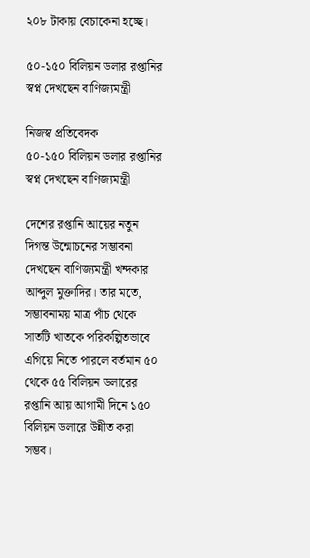২০৮ টাকায় বেচাকেনা হচ্ছে।

৫০-১৫০ বিলিয়ন ডলার রপ্তানির স্বপ্ন দেখছেন বাণিজ্যমন্ত্রী

নিজস্ব প্রতিবেদক
৫০-১৫০ বিলিয়ন ডলার রপ্তানির স্বপ্ন দেখছেন বাণিজ্যমন্ত্রী

দেশের রপ্তানি আয়ের নতুন দিগন্ত উন্মোচনের সম্ভাবনা দেখছেন বাণিজ্যমন্ত্রী খন্দকার আব্দুল মুক্তাদির। তার মতে, সম্ভাবনাময় মাত্র পাঁচ থেকে সাতটি খাতকে পরিকল্পিতভাবে এগিয়ে নিতে পারলে বর্তমান ৫০ থেকে ৫৫ বিলিয়ন ডলারের রপ্তানি আয় আগামী দিনে ১৫০ বিলিয়ন ডলারে উন্নীত করা সম্ভব।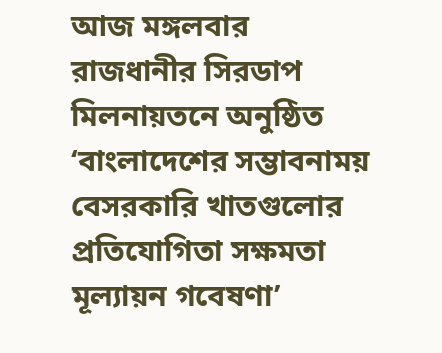আজ মঙ্গলবার রাজধানীর সিরডাপ মিলনায়তনে অনুষ্ঠিত ‘বাংলাদেশের সম্ভাবনাময় বেসরকারি খাতগুলোর প্রতিযোগিতা সক্ষমতা মূল্যায়ন গবেষণা’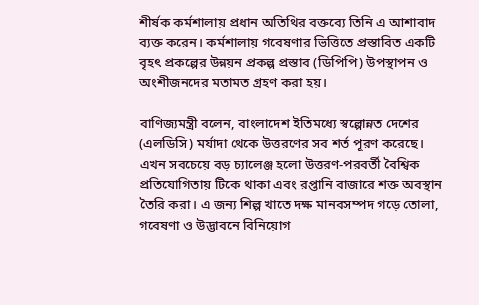শীর্ষক কর্মশালায় প্রধান অতিথির বক্তব্যে তিনি এ আশাবাদ ব্যক্ত করেন। কর্মশালায় গবেষণার ভিত্তিতে প্রস্তাবিত একটি বৃহৎ প্রকল্পের উন্নয়ন প্রকল্প প্রস্তাব (ডিপিপি) উপস্থাপন ও অংশীজনদের মতামত গ্রহণ করা হয়।

বাণিজ্যমন্ত্রী বলেন, বাংলাদেশ ইতিমধ্যে স্বল্পোন্নত দেশের (এলডিসি) মর্যাদা থেকে উত্তরণের সব শর্ত পূরণ করেছে। এখন সবচেয়ে বড় চ্যালেঞ্জ হলো উত্তরণ-পরবর্তী বৈশ্বিক প্রতিযোগিতায় টিকে থাকা এবং রপ্তানি বাজারে শক্ত অবস্থান তৈরি করা। এ জন্য শিল্প খাতে দক্ষ মানবসম্পদ গড়ে তোলা, গবেষণা ও উদ্ভাবনে বিনিয়োগ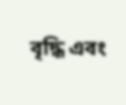বৃদ্ধি এবং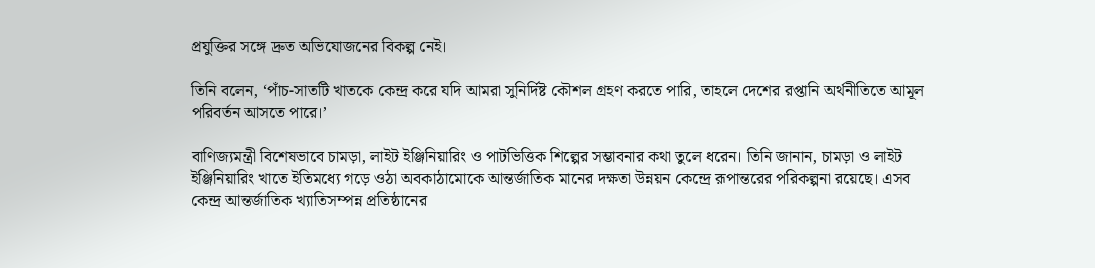প্রযুক্তির সঙ্গে দ্রুত অভিযোজনের বিকল্প নেই।

তিনি বলেন, ‘পাঁচ-সাতটি খাতকে কেন্দ্র করে যদি আমরা সুনির্দিষ্ট কৌশল গ্রহণ করতে পারি, তাহলে দেশের রপ্তানি অর্থনীতিতে আমূল পরিবর্তন আসতে পারে।’

বাণিজ্যমন্ত্রী বিশেষভাবে চামড়া, লাইট ইঞ্জিনিয়ারিং ও পাটভিত্তিক শিল্পের সম্ভাবনার কথা তুলে ধরেন। তিনি জানান, চামড়া ও লাইট ইঞ্জিনিয়ারিং খাতে ইতিমধ্যে গড়ে ওঠা অবকাঠামোকে আন্তর্জাতিক মানের দক্ষতা উন্নয়ন কেন্দ্রে রূপান্তরের পরিকল্পনা রয়েছে। এসব কেন্দ্র আন্তর্জাতিক খ্যাতিসম্পন্ন প্রতিষ্ঠানের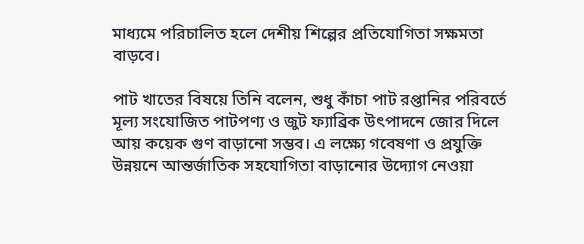মাধ্যমে পরিচালিত হলে দেশীয় শিল্পের প্রতিযোগিতা সক্ষমতা বাড়বে।

পাট খাতের বিষয়ে তিনি বলেন, শুধু কাঁচা পাট রপ্তানির পরিবর্তে মূল্য সংযোজিত পাটপণ্য ও জুট ফ্যাব্রিক উৎপাদনে জোর দিলে আয় কয়েক গুণ বাড়ানো সম্ভব। এ লক্ষ্যে গবেষণা ও প্রযুক্তি উন্নয়নে আন্তর্জাতিক সহযোগিতা বাড়ানোর উদ্যোগ নেওয়া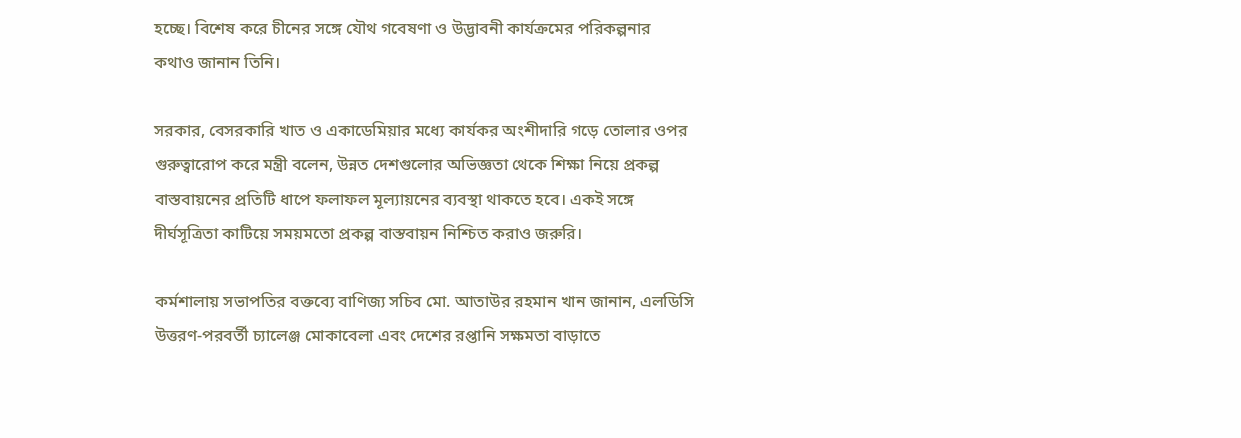হচ্ছে। বিশেষ করে চীনের সঙ্গে যৌথ গবেষণা ও উদ্ভাবনী কার্যক্রমের পরিকল্পনার কথাও জানান তিনি।

সরকার, বেসরকারি খাত ও একাডেমিয়ার মধ্যে কার্যকর অংশীদারি গড়ে তোলার ওপর গুরুত্বারোপ করে মন্ত্রী বলেন, উন্নত দেশগুলোর অভিজ্ঞতা থেকে শিক্ষা নিয়ে প্রকল্প বাস্তবায়নের প্রতিটি ধাপে ফলাফল মূল্যায়নের ব্যবস্থা থাকতে হবে। একই সঙ্গে দীর্ঘসূত্রিতা কাটিয়ে সময়মতো প্রকল্প বাস্তবায়ন নিশ্চিত করাও জরুরি।

কর্মশালায় সভাপতির বক্তব্যে বাণিজ্য সচিব মো. আতাউর রহমান খান জানান, এলডিসি উত্তরণ-পরবর্তী চ্যালেঞ্জ মোকাবেলা এবং দেশের রপ্তানি সক্ষমতা বাড়াতে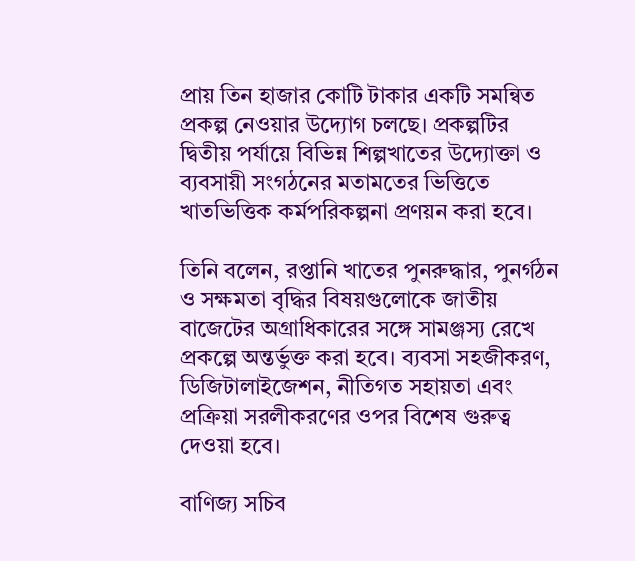প্রায় তিন হাজার কোটি টাকার একটি সমন্বিত প্রকল্প নেওয়ার উদ্যোগ চলছে। প্রকল্পটির দ্বিতীয় পর্যায়ে বিভিন্ন শিল্পখাতের উদ্যোক্তা ও ব্যবসায়ী সংগঠনের মতামতের ভিত্তিতে খাতভিত্তিক কর্মপরিকল্পনা প্রণয়ন করা হবে।

তিনি বলেন, রপ্তানি খাতের পুনরুদ্ধার, পুনর্গঠন ও সক্ষমতা বৃদ্ধির বিষয়গুলোকে জাতীয় বাজেটের অগ্রাধিকারের সঙ্গে সামঞ্জস্য রেখে প্রকল্পে অন্তর্ভুক্ত করা হবে। ব্যবসা সহজীকরণ, ডিজিটালাইজেশন, নীতিগত সহায়তা এবং প্রক্রিয়া সরলীকরণের ওপর বিশেষ গুরুত্ব দেওয়া হবে।

বাণিজ্য সচিব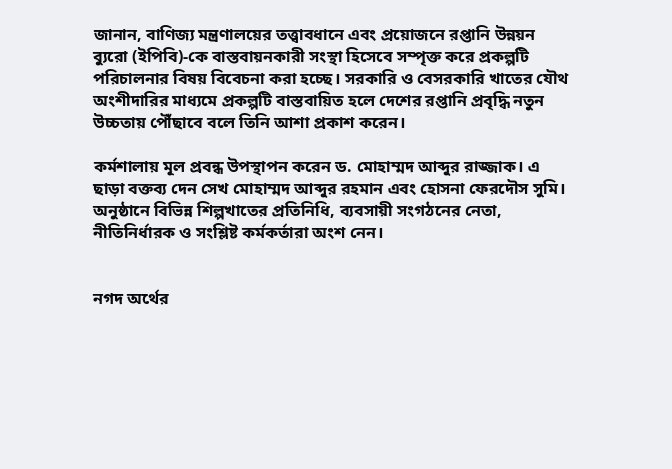জানান, বাণিজ্য মন্ত্রণালয়ের তত্ত্বাবধানে এবং প্রয়োজনে রপ্তানি উন্নয়ন ব্যুরো (ইপিবি)-কে বাস্তবায়নকারী সংস্থা হিসেবে সম্পৃক্ত করে প্রকল্পটি পরিচালনার বিষয় বিবেচনা করা হচ্ছে। সরকারি ও বেসরকারি খাতের যৌথ অংশীদারির মাধ্যমে প্রকল্পটি বাস্তবায়িত হলে দেশের রপ্তানি প্রবৃদ্ধি নতুন উচ্চতায় পৌঁছাবে বলে তিনি আশা প্রকাশ করেন।

কর্মশালায় মূল প্রবন্ধ উপস্থাপন করেন ড. মোহাম্মদ আব্দুর রাজ্জাক। এ ছাড়া বক্তব্য দেন সেখ মোহাম্মদ আব্দুর রহমান এবং হোসনা ফেরদৌস সুমি। অনুষ্ঠানে বিভিন্ন শিল্পখাতের প্রতিনিধি, ব্যবসায়ী সংগঠনের নেতা, নীতিনির্ধারক ও সংশ্লিষ্ট কর্মকর্তারা অংশ নেন।


নগদ অর্থের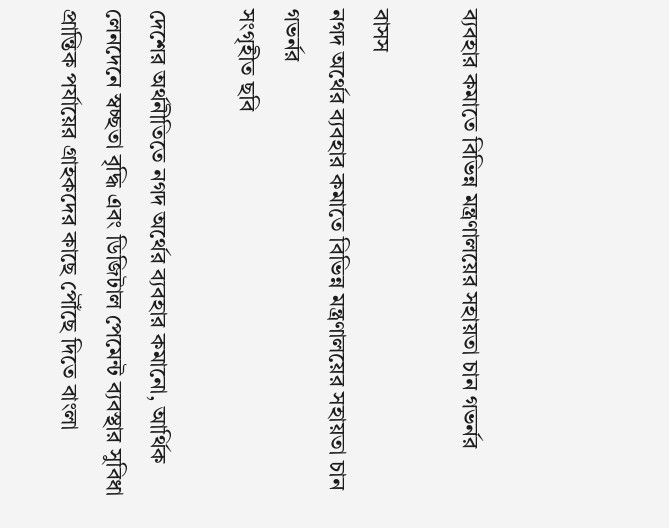ব্যবহার কমাতে বিভিন্ন মন্ত্রণালয়ের সহায়তা চান গভর্নর

বাসস
নগদ অর্থের ব্যবহার কমাতে বিভিন্ন মন্ত্রণালয়ের সহায়তা চান গভর্নর
সংগৃহীত ছবি

দেশের অর্থনীতিতে নগদ অর্থের ব্যবহার কমানো, আর্থিক লেনদেনে স্বচ্ছতা বৃদ্ধি এবং ডিজিটাল পেমেন্ট ব্যবস্থার সুবিধা প্রান্তিক পর্যায়ের গ্রাহকদের কাছে পৌঁছে দিতে বাংলা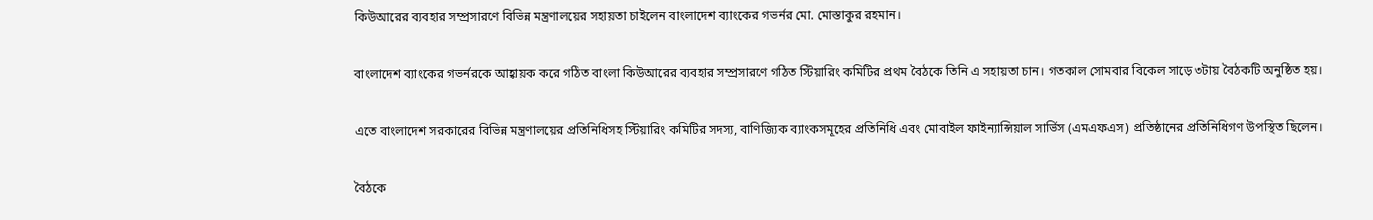কিউআরের ব্যবহার সম্প্রসারণে বিভিন্ন মন্ত্রণালয়ের সহায়তা চাইলেন বাংলাদেশ ব্যাংকের গভর্নর মো. মোস্তাকুর রহমান।

বাংলাদেশ ব্যাংকের গভর্নরকে আহ্বায়ক করে গঠিত বাংলা কিউআরের ব্যবহার সম্প্রসারণে গঠিত স্টিয়ারিং কমিটির প্রথম বৈঠকে তিনি এ সহায়তা চান। গতকাল সোমবার বিকেল সাড়ে ৩টায় বৈঠকটি অনুষ্ঠিত হয়।

এতে বাংলাদেশ সরকারের বিভিন্ন মন্ত্রণালয়ের প্রতিনিধিসহ স্টিয়ারিং কমিটির সদস্য, বাণিজ্যিক ব্যাংকসমূহের প্রতিনিধি এবং মোবাইল ফাইন্যান্সিয়াল সার্ভিস (এমএফএস) প্রতিষ্ঠানের প্রতিনিধিগণ উপস্থিত ছিলেন।

বৈঠকে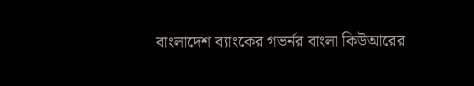বাংলাদেশ ব্যাংকের গভর্নর বাংলা কিউআরের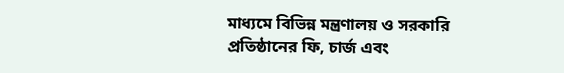মাধ্যমে বিভিন্ন মন্ত্রণালয় ও সরকারি প্রতিষ্ঠানের ফি, চার্জ এবং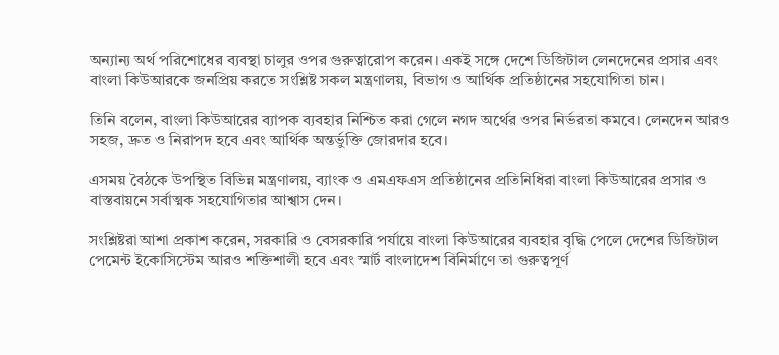অন্যান্য অর্থ পরিশোধের ব্যবস্থা চালুর ওপর গুরুত্বারোপ করেন। একই সঙ্গে দেশে ডিজিটাল লেনদেনের প্রসার এবং বাংলা কিউআরকে জনপ্রিয় করতে সংশ্লিষ্ট সকল মন্ত্রণালয়, বিভাগ ও আর্থিক প্রতিষ্ঠানের সহযোগিতা চান।

তিনি বলেন, বাংলা কিউআরের ব্যাপক ব্যবহার নিশ্চিত করা গেলে নগদ অর্থের ওপর নির্ভরতা কমবে। লেনদেন আরও সহজ, দ্রুত ও নিরাপদ হবে এবং আর্থিক অন্তর্ভুক্তি জোরদার হবে।

এসময় বৈঠকে উপস্থিত বিভিন্ন মন্ত্রণালয়, ব্যাংক ও এমএফএস প্রতিষ্ঠানের প্রতিনিধিরা বাংলা কিউআরের প্রসার ও বাস্তবায়নে সর্বাত্মক সহযোগিতার আশ্বাস দেন।

সংশ্লিষ্টরা আশা প্রকাশ করেন, সরকারি ও বেসরকারি পর্যায়ে বাংলা কিউআরের ব্যবহার বৃদ্ধি পেলে দেশের ডিজিটাল পেমেন্ট ইকোসিস্টেম আরও শক্তিশালী হবে এবং স্মার্ট বাংলাদেশ বিনির্মাণে তা গুরুত্বপূর্ণ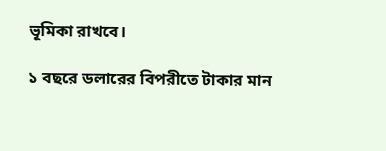ভূমিকা রাখবে।

১ বছরে ডলারের বিপরীতে টাকার মান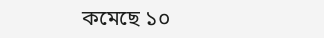কমেছে ১০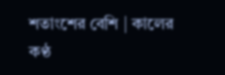শতাংশের বেশি | কালের কণ্ঠ